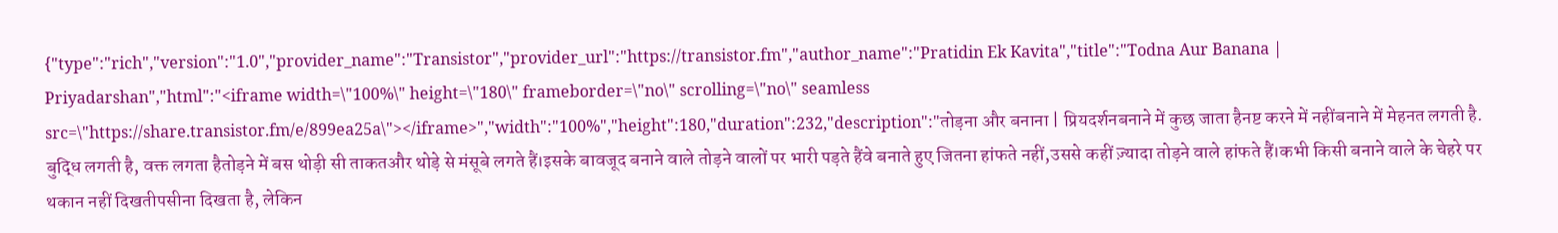{"type":"rich","version":"1.0","provider_name":"Transistor","provider_url":"https://transistor.fm","author_name":"Pratidin Ek Kavita","title":"Todna Aur Banana | Priyadarshan","html":"<iframe width=\"100%\" height=\"180\" frameborder=\"no\" scrolling=\"no\" seamless src=\"https://share.transistor.fm/e/899ea25a\"></iframe>","width":"100%","height":180,"duration":232,"description":"तोड़ना और बनाना | प्रियदर्शनबनाने में कुछ जाता हैनष्ट करने में नहींबनाने में मेहनत लगती है. बुद्धि लगती है, वक्त लगता हैतोड़ने में बस थोड़ी सी ताकतऔर थोड़े से मंसूबे लगते हैं।इसके बावजूद बनाने वाले तोड़ने वालों पर भारी पड़ते हैंवे बनाते हुए जितना हांफते नहीं,उससे कहीं ज़्यादा तोड़ने वाले हांफते हैं।कभी किसी बनाने वाले के चेहरे पर थकान नहीं दिखतीपसीना दिखता है, लेकिन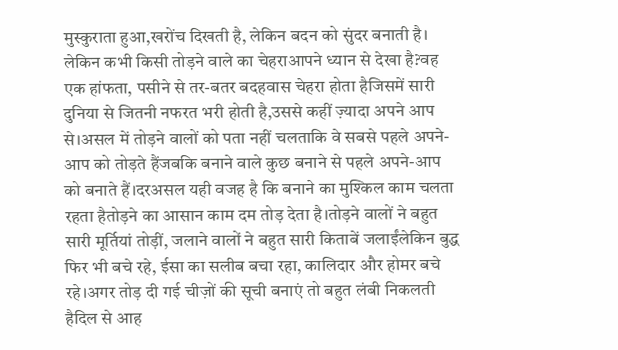मुस्कुराता हुआ,खरोंच दिखती है, लेकिन बदन को सुंदर बनाती है। लेकिन कभी किसी तोड़ने वाले का चेहराआपने ध्यान से देखा है?वह एक हांफता, पसीने से तर-बतर बदहवास चेहरा होता हैजिसमें सारी दुनिया से जितनी नफरत भरी होती है,उससे कहीं ज़्यादा अपने आप से।असल में तोड़ने वालों को पता नहीं चलताकि वे सबसे पहले अपने-आप को तोड़ते हैंजबकि बनाने वाले कुछ बनाने से पहले अपने-आप को बनाते हैं।दरअसल यही वजह है कि बनाने का मुश्किल काम चलता रहता हैतोड़ने का आसान काम दम तोड़ देता है।तोड़ने वालों ने बहुत सारी मूर्तियां तोड़ीं, जलाने वालों ने बहुत सारी किताबें जलाईंलेकिन बुद्ध फिर भी बचे रहे, ईसा का सलीब बचा रहा, कालिदार और होमर बचे रहे।अगर तोड़ दी गई चीज़ों की सूची बनाएं तो बहुत लंबी निकलती हैदिल से आह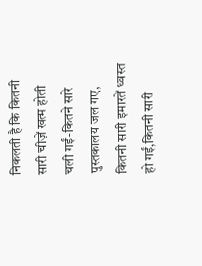निकलती है कि कितनी सारी चीज़ें खत्म होती चली गईं-कितने सारे पुस्तकालय जल गए, कितनी सारी इमारतें ध्वस्त हो गईं,कितनी सारी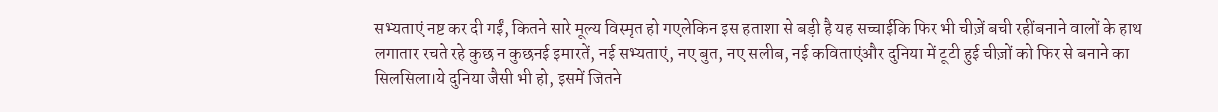सभ्यताएं नष्ट कर दी गईं, कितने सारे मूल्य विस्मृत हो गएलेकिन इस हताशा से बड़ी है यह सच्चाईकि फिर भी चीज़ें बची रहींबनाने वालों के हाथ लगातार रचते रहे कुछ न कुछनई इमारतें, नई सभ्यताएं, नए बुत, नए सलीब, नई कविताएंऔर दुनिया में टूटी हुई चीज़ों को फिर से बनाने का सिलसिला।ये दुनिया जैसी भी हो, इसमें जितने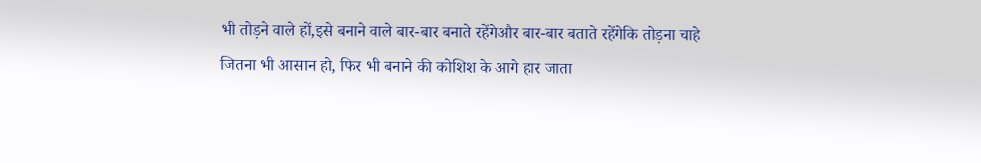भी तोड़ने वाले हों,इसे बनाने वाले बार-बार बनाते रहेंगेऔर बार-बार बताते रहेंगेकि तोड़ना चाहे जितना भी आसान हो, फिर भी बनाने की कोशिश के आगे हार जाता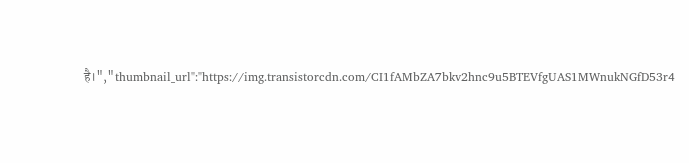है।","thumbnail_url":"https://img.transistorcdn.com/CI1fAMbZA7bkv2hnc9u5BTEVfgUAS1MWnukNGfD53r4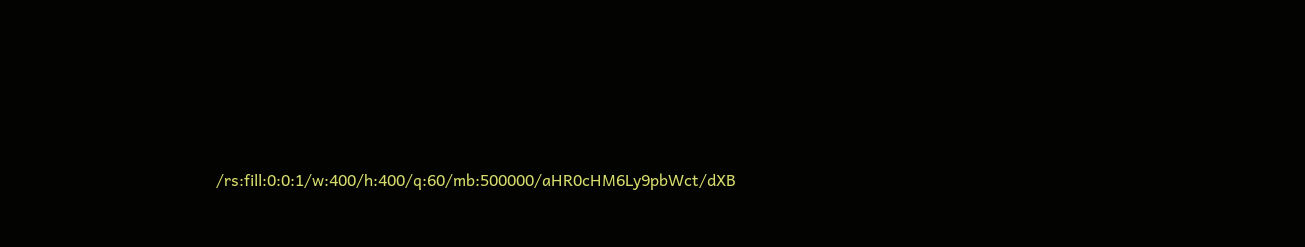/rs:fill:0:0:1/w:400/h:400/q:60/mb:500000/aHR0cHM6Ly9pbWct/dXB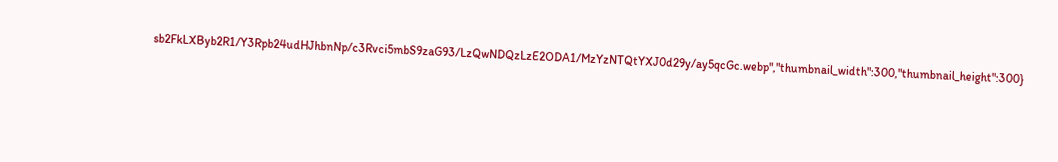sb2FkLXByb2R1/Y3Rpb24udHJhbnNp/c3Rvci5mbS9zaG93/LzQwNDQzLzE2ODA1/MzYzNTQtYXJ0d29y/ay5qcGc.webp","thumbnail_width":300,"thumbnail_height":300}